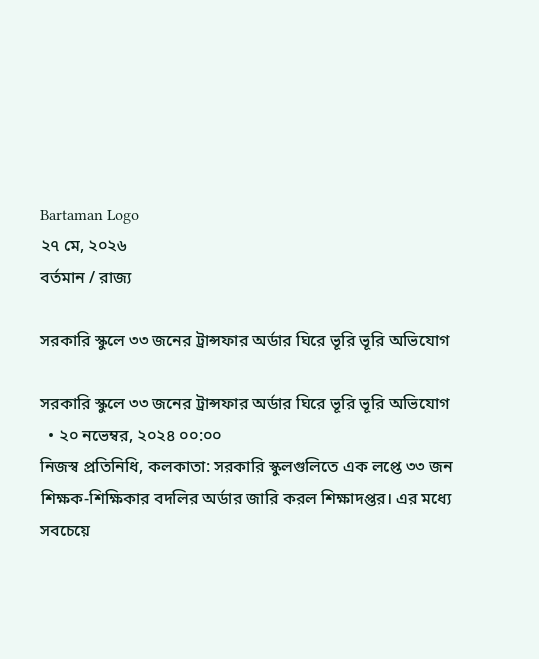Bartaman Logo
২৭ মে, ২০২৬
বর্তমান / রাজ্য

সরকারি স্কুলে ৩৩ জনের ট্রান্সফার অর্ডার ঘিরে ভূরি ভূরি অভিযোগ

সরকারি স্কুলে ৩৩ জনের ট্রান্সফার অর্ডার ঘিরে ভূরি ভূরি অভিযোগ
  • ২০ নভেম্বর, ২০২৪ ০০:০০
নিজস্ব প্রতিনিধি, কলকাতা: সরকারি স্কুলগুলিতে এক লপ্তে ৩৩ জন শিক্ষক-শিক্ষিকার বদলির অর্ডার জারি করল শিক্ষাদপ্তর। এর মধ্যে সবচেয়ে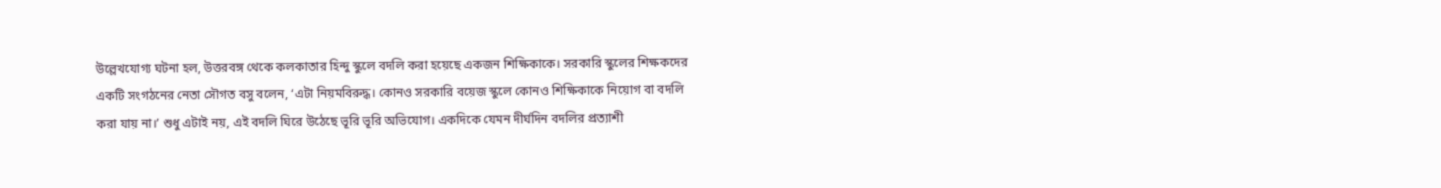উল্লেখযোগ্য ঘটনা হল, উত্তরবঙ্গ থেকে কলকাতার হিন্দু স্কুলে বদলি করা হয়েছে একজন শিক্ষিকাকে। সরকারি স্কুলের শিক্ষকদের একটি সংগঠনের নেতা সৌগত বসু বলেন, ‘এটা নিয়মবিরুদ্ধ। কোনও সরকারি বয়েজ স্কুলে কোনও শিক্ষিকাকে নিয়োগ বা বদলি করা যায় না।’ শুধু এটাই নয়, এই বদলি ঘিরে উঠেছে ভূরি ভূরি অভিযোগ। একদিকে যেমন দীর্ঘদিন বদলির প্রত্যাশী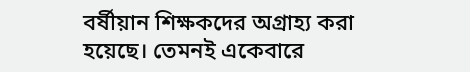বর্ষীয়ান শিক্ষকদের অগ্রাহ্য করা হয়েছে। তেমনই একেবারে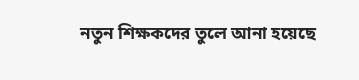নতুন শিক্ষকদের তুলে আনা হয়েছে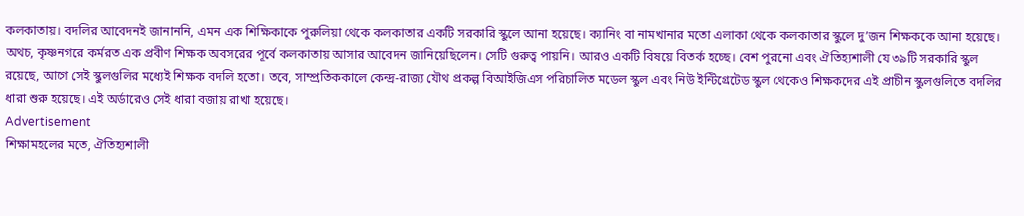কলকাতায়। বদলির আবেদনই জানাননি, এমন এক শিক্ষিকাকে পুরুলিয়া থেকে কলকাতার একটি সরকারি স্কুলে আনা হয়েছে। ক্যানিং বা নামখানার মতো এলাকা থেকে কলকাতার স্কুলে দু’জন শিক্ষককে আনা হয়েছে। অথচ, কৃষ্ণনগরে কর্মরত এক প্রবীণ শিক্ষক অবসরের পূর্বে কলকাতায় আসার আবেদন জানিয়েছিলেন। সেটি গুরুত্ব পায়নি। আরও একটি বিষয়ে বিতর্ক হচ্ছে। বেশ পুরনো এবং ঐতিহ্যশালী যে ৩৯টি সরকারি স্কুল রয়েছে, আগে সেই স্কুলগুলির মধ্যেই শিক্ষক বদলি হতো। তবে, সাম্প্রতিককালে কেন্দ্র-রাজ্য যৌথ প্রকল্প বিআইজিএস পরিচালিত মডেল স্কুল এবং নিউ ইন্টিগ্রেটেড স্কুল থেকেও শিক্ষকদের এই প্রাচীন স্কুলগুলিতে বদলির ধারা শুরু হয়েছে। এই অর্ডারেও সেই ধারা বজায় রাখা হয়েছে।
Advertisement
শিক্ষামহলের মতে, ঐতিহ্যশালী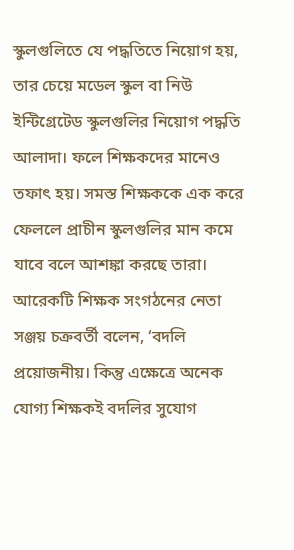স্কুলগুলিতে যে পদ্ধতিতে নিয়োগ হয়, তার চেয়ে মডেল স্কুল বা নিউ ইন্টিগ্রেটেড স্কুলগুলির নিয়োগ পদ্ধতি আলাদা। ফলে শিক্ষকদের মানেও তফাৎ হয়। সমস্ত শিক্ষককে এক করে ফেললে প্রাচীন স্কুলগুলির মান কমে যাবে বলে আশঙ্কা করছে তারা। আরেকটি শিক্ষক সংগঠনের নেতা সঞ্জয় চক্রবর্তী বলেন, ‘বদলি প্রয়োজনীয়। কিন্তু এক্ষেত্রে অনেক যোগ্য শিক্ষকই বদলির সুযোগ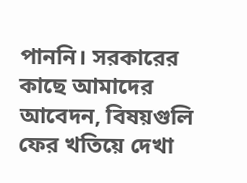পাননি। সরকারের কাছে আমাদের আবেদন, বিষয়গুলি ফের খতিয়ে দেখা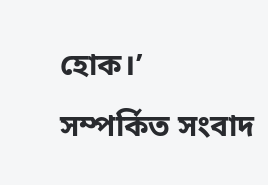হোক।’
সম্পর্কিত সংবাদ